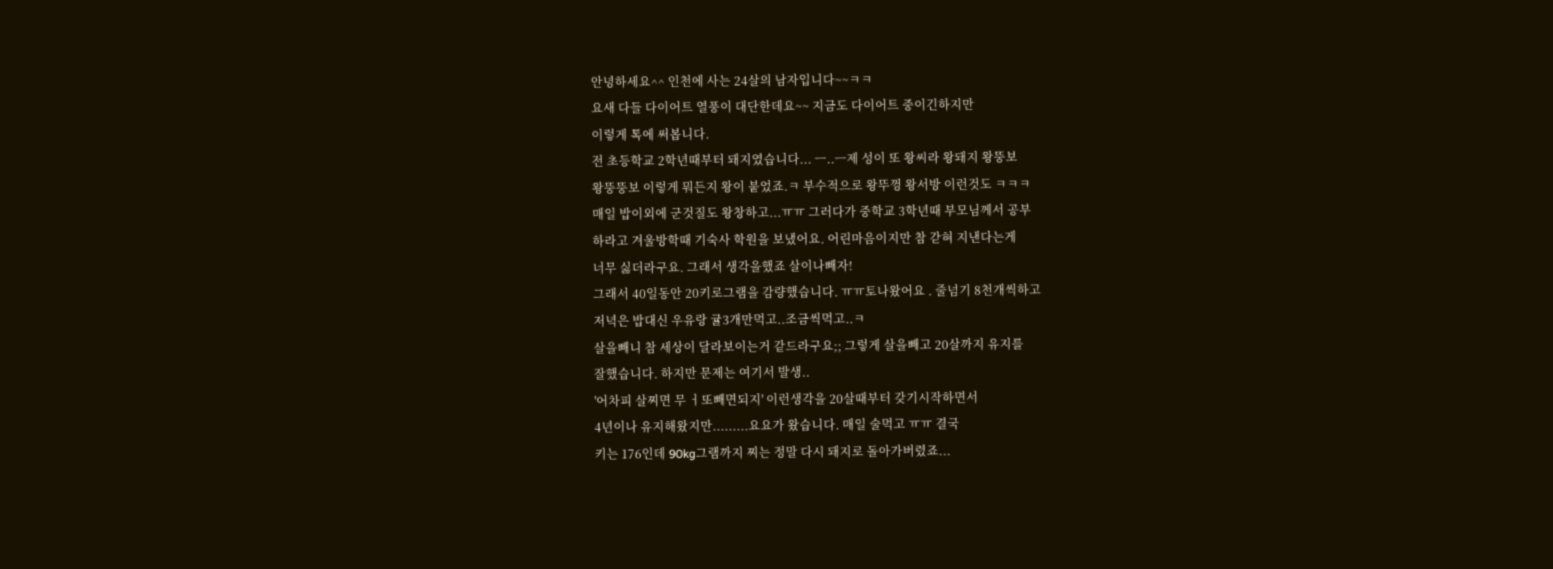안녕하세요^^ 인천에 사는 24살의 남자입니다~~ㅋㅋ
요새 다들 다이어트 열풍이 대단한데요~~ 지금도 다이어트 중이긴하지만
이렇게 톡에 써봅니다.
전 초등학교 2학년때부터 돼지였습니다... ㅡ..ㅡ제 성이 또 왕씨라 왕돼지 왕뚱보
왕뚱뚱보 이렇게 뭐든지 왕이 붙었죠.ㅋ 부수적으로 왕뚜껑 왕서방 이런것도 ㅋㅋㅋ
매일 밥이외에 군것질도 왕창하고...ㅠㅠ 그러다가 중학교 3학년때 부모님께서 공부
하라고 겨울방학때 기숙사 학원을 보냈어요. 어린마음이지만 참 갇혀 지낸다는게
너무 싫더라구요. 그래서 생각을했죠 살이나빼자!
그래서 40일동안 20키로그램을 감량했습니다. ㅠㅠ토나왔어요 . 줄넘기 8천개씩하고
저녁은 밥대신 우유랑 귤3개만먹고..조금씩먹고..ㅋ
살을빼니 참 세상이 달라보이는거 같드라구요;; 그렇게 살을빼고 20살까지 유지를
잘했습니다. 하지만 문제는 여기서 발생..
'어차피 살찌면 무 ㅓ또빼면되지' 이런생각을 20살때부터 갖기시작하면서
4년이나 유지해왔지만.........요요가 왔습니다. 매일 술먹고 ㅠㅠ 결국
키는 176인데 90kg그램까지 찌는 정말 다시 돼지로 돌아가버렸죠...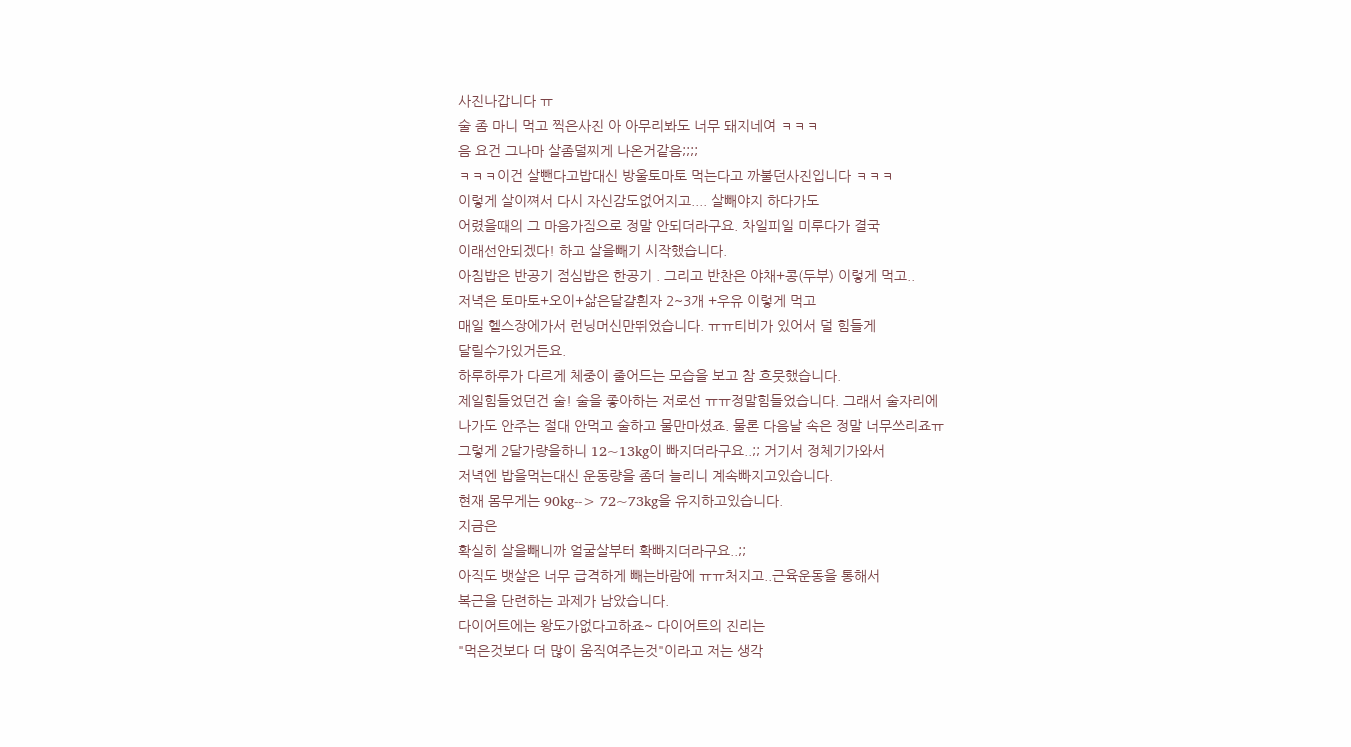사진나갑니다 ㅠ
술 좀 마니 먹고 찍은사진 아 아무리봐도 너무 돼지네여 ㅋㅋㅋ
음 요건 그나마 살좀덜찌게 나온거같음;;;;
ㅋㅋㅋ이건 살뺀다고밥대신 방울토마토 먹는다고 까불던사진입니다 ㅋㅋㅋ
이렇게 살이쪄서 다시 자신감도없어지고.... 살빼야지 하다가도
어렸을때의 그 마음가짐으로 정말 안되더라구요. 차일피일 미루다가 결국
이래선안되겠다! 하고 살을빼기 시작했습니다.
아침밥은 반공기 점심밥은 한공기 . 그리고 반찬은 야채+콩(두부) 이렇게 먹고..
저녁은 토마토+오이+삶은달걀흰자 2~3개 +우유 이렇게 먹고
매일 헬스장에가서 런닝머신만뛰었습니다. ㅠㅠ티비가 있어서 덜 힘들게
달릴수가있거든요.
하루하루가 다르게 체중이 줄어드는 모습을 보고 참 흐뭇했습니다.
제일힘들었던건 술! 술을 좋아하는 저로선 ㅠㅠ정말힘들었습니다. 그래서 술자리에
나가도 안주는 절대 안먹고 술하고 물만마셨죠. 물론 다음날 속은 정말 너무쓰리죠ㅠ
그렇게 2달가량을하니 12~13kg이 빠지더라구요..;; 거기서 정체기가와서
저녁엔 밥을먹는대신 운동량을 좀더 늘리니 계속빠지고있습니다.
현재 몸무게는 90kg--> 72~73kg을 유지하고있습니다.
지금은
확실히 살을빼니까 얼굴살부터 확빠지더라구요..;;
아직도 뱃살은 너무 급격하게 빼는바람에 ㅠㅠ처지고..근육운동을 통해서
복근을 단련하는 과제가 남았습니다.
다이어트에는 왕도가없다고하죠~ 다이어트의 진리는
"먹은것보다 더 많이 움직여주는것"이라고 저는 생각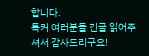합니다.
톡커 여러분들 긴글 읽어주셔서 감사드리구요!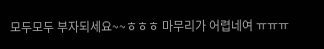모두모두 부자되세요~~ㅎㅎㅎ 마무리가 어렵네여 ㅠㅠㅠ